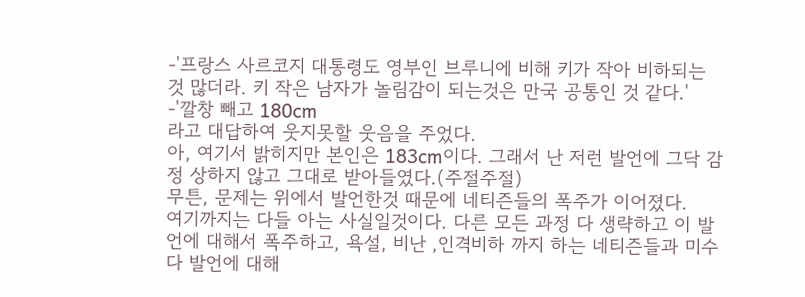-'프랑스 사르코지 대통령도 영부인 브루니에 비해 키가 작아 비하되는 것 많더라. 키 작은 남자가 놀림감이 되는것은 만국 공통인 것 같다.'
-'깔창 빼고 180cm
라고 대답하여 웃지못할 웃음을 주었다.
아, 여기서 밝히지만 본인은 183cm이다. 그래서 난 저런 발언에 그닥 감정 상하지 않고 그대로 받아들였다.(주절주절)
무튼, 문제는 위에서 발언한것 때문에 네티즌들의 폭주가 이어졌다.
여기까지는 다들 아는 사실일것이다. 다른 모든 과정 다 생략하고 이 발언에 대해서 폭주하고, 욕설, 비난 ,인격비하 까지 하는 네티즌들과 미수다 발언에 대해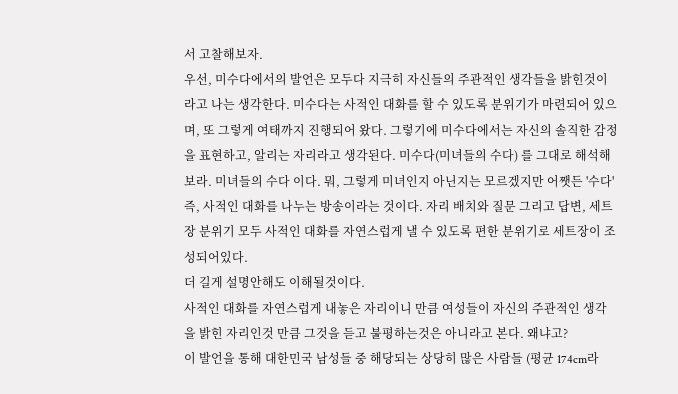서 고찰해보자.
우선, 미수다에서의 발언은 모두다 지극히 자신들의 주관적인 생각들을 밝힌것이라고 나는 생각한다. 미수다는 사적인 대화를 할 수 있도록 분위기가 마련되어 있으며, 또 그렇게 여태까지 진행되어 왔다. 그렇기에 미수다에서는 자신의 솔직한 감정을 표현하고, 알리는 자리라고 생각된다. 미수다(미녀들의 수다) 를 그대로 해석해보라. 미녀들의 수다 이다. 뭐, 그렇게 미녀인지 아닌지는 모르겠지만 어쨋든 '수다' 즉, 사적인 대화를 나누는 방송이라는 것이다. 자리 배치와 질문 그리고 답변, 세트장 분위기 모두 사적인 대화를 자연스럽게 낼 수 있도록 편한 분위기로 세트장이 조성되어있다.
더 길게 설명안해도 이해될것이다.
사적인 대화를 자연스럽게 내놓은 자리이니 만큼 여성들이 자신의 주관적인 생각을 밝힌 자리인것 만큼 그것을 듣고 불평하는것은 아니라고 본다. 왜냐고?
이 발언을 통해 대한민국 남성들 중 해당되는 상당히 많은 사람들 (평균 174cm라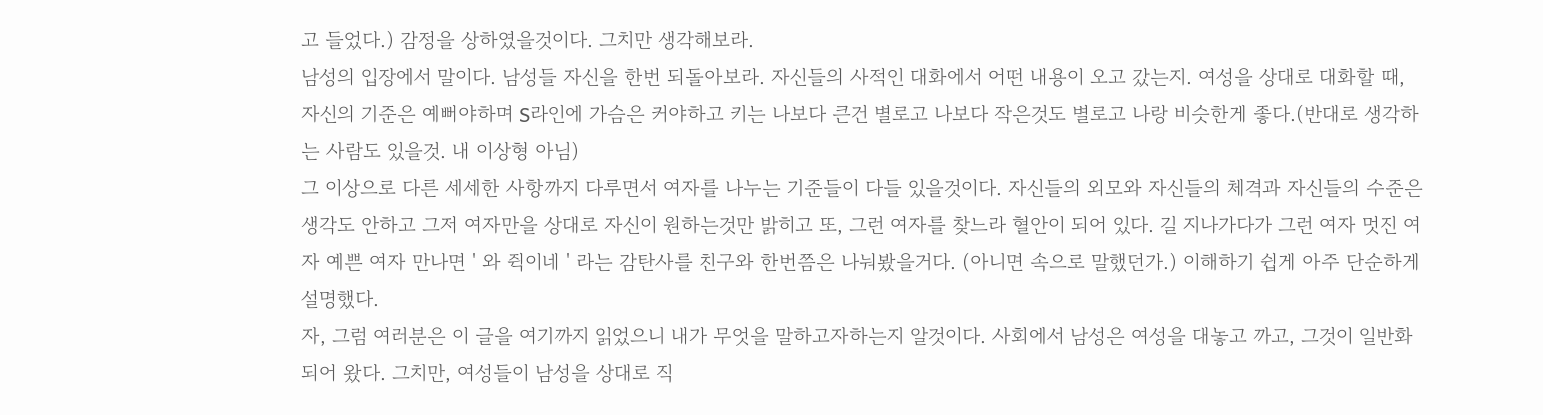고 들었다.) 감정을 상하였을것이다. 그치만 생각해보라.
남성의 입장에서 말이다. 남성들 자신을 한번 되돌아보라. 자신들의 사적인 대화에서 어떤 내용이 오고 갔는지. 여성을 상대로 대화할 때, 자신의 기준은 예뻐야하며 S라인에 가슴은 커야하고 키는 나보다 큰건 별로고 나보다 작은것도 별로고 나랑 비슷한게 좋다.(반대로 생각하는 사람도 있을것. 내 이상형 아님)
그 이상으로 다른 세세한 사항까지 다루면서 여자를 나누는 기준들이 다들 있을것이다. 자신들의 외모와 자신들의 체격과 자신들의 수준은 생각도 안하고 그저 여자만을 상대로 자신이 원하는것만 밝히고 또, 그런 여자를 찾느라 혈안이 되어 있다. 길 지나가다가 그런 여자 멋진 여자 예쁜 여자 만나면 ' 와 쥑이네 ' 라는 감탄사를 친구와 한번쯤은 나눠봤을거다. (아니면 속으로 말했던가.) 이해하기 쉽게 아주 단순하게 설명했다.
자, 그럼 여러분은 이 글을 여기까지 읽었으니 내가 무엇을 말하고자하는지 알것이다. 사회에서 남성은 여성을 대놓고 까고, 그것이 일반화 되어 왔다. 그치만, 여성들이 남성을 상대로 직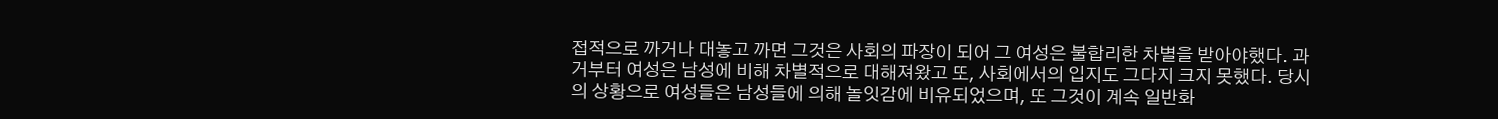접적으로 까거나 대놓고 까면 그것은 사회의 파장이 되어 그 여성은 불합리한 차별을 받아야했다. 과거부터 여성은 남성에 비해 차별적으로 대해져왔고 또, 사회에서의 입지도 그다지 크지 못했다. 당시의 상황으로 여성들은 남성들에 의해 놀잇감에 비유되었으며, 또 그것이 계속 일반화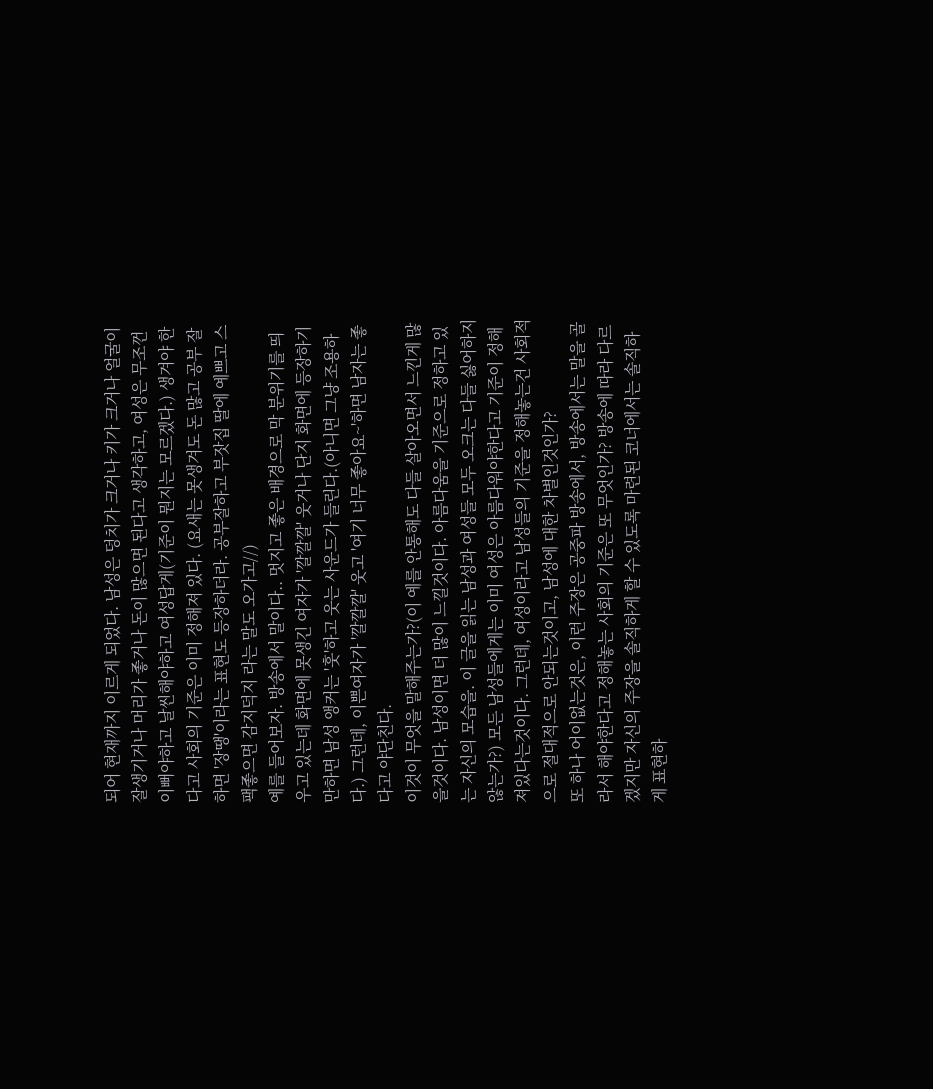되어 현재까지 이르게 되었다. 남성은 덩치가 크거나 키가 크거나 얼굴이 잘생기거나 머리가 좋거나 돈이 많으면 된다고 생각하고, 여성은 무조껀 이뻐야하고 날씬해야하고 여성답게(기준이 뭔지는 모르겠다.) 생겨야 한다고 사회의 기준은 이미 정해져 있다. (요새는 못생겨도 돈 많고 공부 잘하면 '장땡'이라는 표현도 등장하더라. 공부잘하고 부잣집 딸에 예쁘고 스팩좋으면 감지덕지 라는 말도 오가고//)
예를 들어보자. 방송에서 말이다.. 멋지고 좋은 배경으로 막 분위기를 띄우고 있는데 화면에 못생긴 여자가 '깔깔깔' 웃거나 단지 화면에 등장하기만하면 남성 앵커는 '훗'하고 웃는 사운드가 들린다.(아니면 그냥 조용하다.) 그런데, 이쁜여자가 '깔깔깔' 웃고 '여기 너무 좋아요~'하면 남자는 좋다고 야단친다.
이것이 무엇을 말해주는가?(이 예를 안통해도 다들 살아오면서 느낀게 많을것이다. 남성이면 더 많이 느낄것이다. 아름다움을 기준으로 정하고 있는 자신의 모습을. 이 글을 읽는 남성과 여성들 모두 오크는 다들 싫어하지 않는가?) 모든 남성들에게는 이미 여성은 아름다워야한다고 기준이 정해져있다는것이다. 그런데, 여성이라고 남성들의 기준을 정해놓는건 사회적으로 절대적으로 안되는것이고, 남성에 대한 차별인것인가?
또 하나 어이없는것은, 이런 주장은 공중파 방송에서, 방송에서는 말을 골라서 해야한다고 정해놓는 사회의 기준은 또 무엇인가? 방송에 따라 다르겠지만 자신의 주장을 솔직하게 할 수 있도록 마련된 코너에서는 솔직하게 표현하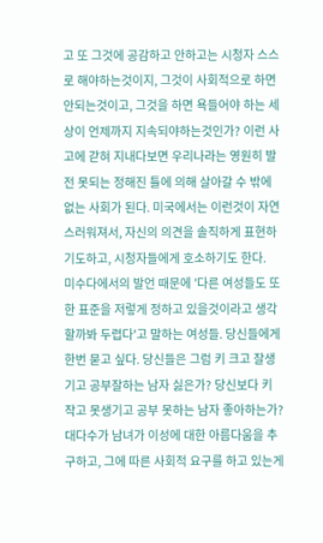고 또 그것에 공감하고 안하고는 시청자 스스로 해야하는것이지, 그것이 사회적으로 하면안되는것이고, 그것을 하면 욕들어야 하는 세상이 언제까지 지속되야하는것인가? 이런 사고에 갇혀 지내다보면 우리나라는 영원히 발전 못되는 정해진 틀에 의해 살아갈 수 밖에 없는 사회가 된다. 미국에서는 이런것이 자연스러워져서, 자신의 의견을 솔직하게 표현하기도하고, 시청자들에게 호소하기도 한다.
미수다에서의 발언 때문에 '다른 여성들도 또한 표준을 저렇게 정하고 있을것이라고 생각할까봐 두렵다'고 말하는 여성들. 당신들에게 한번 묻고 싶다. 당신들은 그럼 키 크고 잘생기고 공부잘하는 남자 싫은가? 당신보다 키 작고 못생기고 공부 못하는 남자 좋아하는가? 대다수가 남녀가 이성에 대한 아름다움을 추구하고, 그에 따른 사회적 요구를 하고 있는게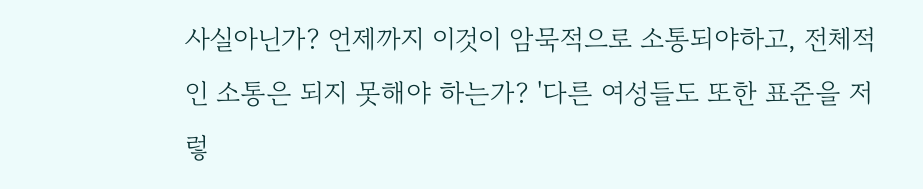사실아닌가? 언제까지 이것이 암묵적으로 소통되야하고, 전체적인 소통은 되지 못해야 하는가? '다른 여성들도 또한 표준을 저렇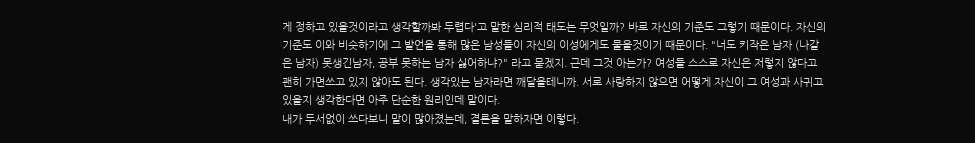게 정하고 있을것이라고 생각할까봐 두렵다'고 말한 심리적 태도는 무엇일까? 바로 자신의 기준도 그렇기 때문이다. 자신의 기준도 이와 비슷하기에 그 발언을 통해 많은 남성들이 자신의 이성에게도 물을것이기 때문이다. "너도 키작은 남자 (나같은 남자) 못생긴남자, 공부 못하는 남자 싫어하냐?" 라고 묻겠지. 근데 그것 아는가? 여성들 스스로 자신은 저렇지 않다고 괜히 가면쓰고 있지 않아도 된다. 생각있는 남자라면 깨달을테니까. 서로 사랑하지 않으면 어떻게 자신이 그 여성과 사귀고 있을지 생각한다면 아주 단순한 원리인데 말이다.
내가 두서없이 쓰다보니 말이 많아졌는데, 결론을 말하자면 이렇다.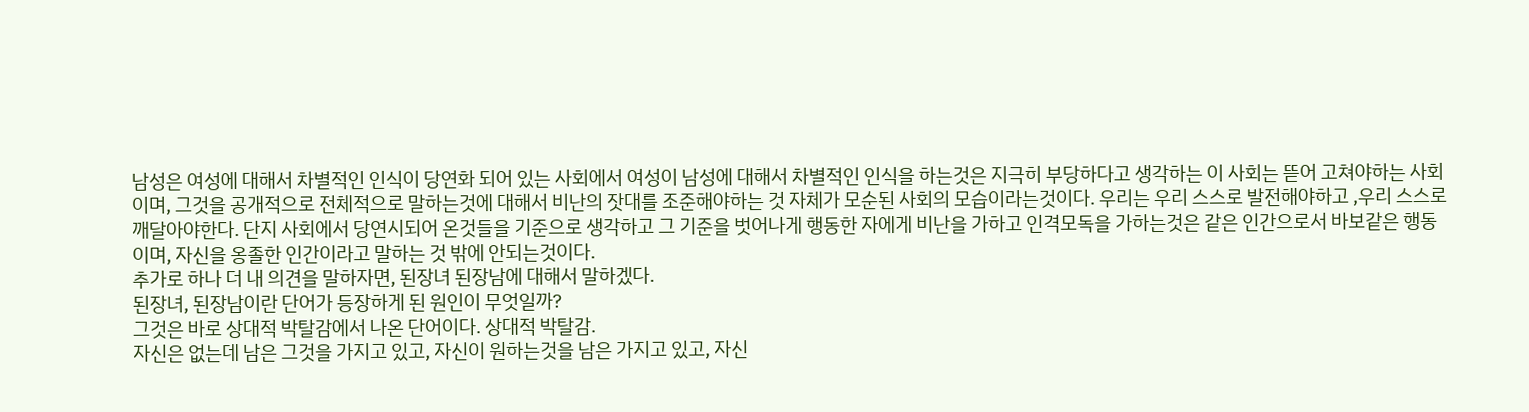남성은 여성에 대해서 차별적인 인식이 당연화 되어 있는 사회에서 여성이 남성에 대해서 차별적인 인식을 하는것은 지극히 부당하다고 생각하는 이 사회는 뜯어 고쳐야하는 사회이며, 그것을 공개적으로 전체적으로 말하는것에 대해서 비난의 잣대를 조준해야하는 것 자체가 모순된 사회의 모습이라는것이다. 우리는 우리 스스로 발전해야하고 ,우리 스스로 깨달아야한다. 단지 사회에서 당연시되어 온것들을 기준으로 생각하고 그 기준을 벗어나게 행동한 자에게 비난을 가하고 인격모독을 가하는것은 같은 인간으로서 바보같은 행동이며, 자신을 옹졸한 인간이라고 말하는 것 밖에 안되는것이다.
추가로 하나 더 내 의견을 말하자면, 된장녀 된장남에 대해서 말하겠다.
된장녀, 된장남이란 단어가 등장하게 된 원인이 무엇일까?
그것은 바로 상대적 박탈감에서 나온 단어이다. 상대적 박탈감.
자신은 없는데 남은 그것을 가지고 있고, 자신이 원하는것을 남은 가지고 있고, 자신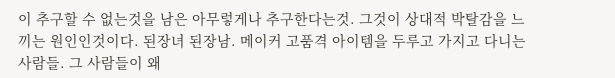이 추구할 수 없는것을 남은 아무렇게나 추구한다는것. 그것이 상대적 박탈감을 느끼는 원인인것이다. 된장녀 된장남. 메이커 고품격 아이템을 두루고 가지고 다니는 사람들. 그 사람들이 왜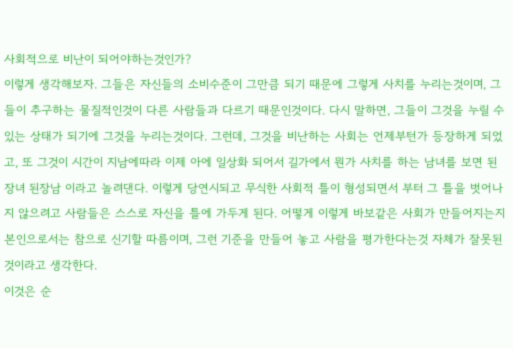사회적으로 비난이 되어야하는것인가?
이렇게 생각해보자. 그들은 자신들의 소비수준이 그만큼 되기 때문에 그렇게 사치를 누리는것이며, 그들이 추구하는 물질적인것이 다른 사람들과 다르기 때문인것이다. 다시 말하면, 그들이 그것을 누릴 수 있는 상태가 되기에 그것을 누리는것이다. 그런데, 그것을 비난하는 사회는 언제부턴가 등장하게 되었고, 또 그것이 시간이 지남에따라 이제 아에 일상화 되어서 길가에서 뭔가 사치를 하는 남녀를 보면 된장녀 된장남 이라고 놀려댄다. 이렇게 당연시되고 무식한 사회적 틀이 형성되면서 부터 그 틀을 벗어나지 않으려고 사람들은 스스로 자신을 틀에 가두게 된다. 어떻게 이렇게 바보같은 사회가 만들어지는지 본인으로서는 참으로 신기할 따름이며, 그런 기준을 만들어 놓고 사람을 평가한다는것 자체가 잘못된것이라고 생각한다.
이것은 순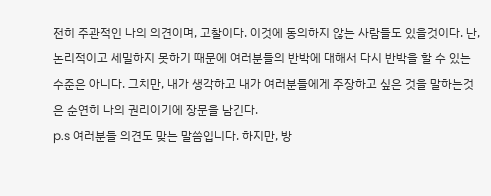전히 주관적인 나의 의견이며, 고찰이다. 이것에 동의하지 않는 사람들도 있을것이다. 난, 논리적이고 세밀하지 못하기 때문에 여러분들의 반박에 대해서 다시 반박을 할 수 있는 수준은 아니다. 그치만, 내가 생각하고 내가 여러분들에게 주장하고 싶은 것을 말하는것은 순연히 나의 권리이기에 장문을 남긴다.
p.s 여러분들 의견도 맞는 말씀입니다. 하지만, 방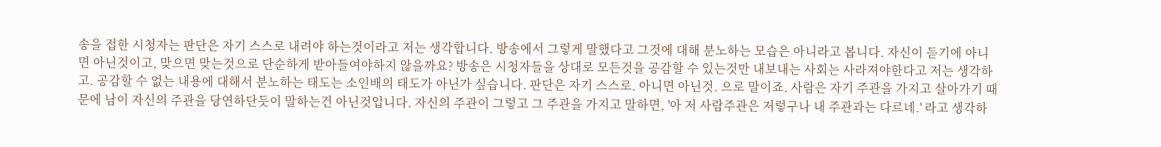송을 접한 시청자는 판단은 자기 스스로 내려야 하는것이라고 저는 생각합니다. 방송에서 그렇게 말했다고 그것에 대해 분노하는 모습은 아니라고 봅니다. 자신이 듣기에 아니면 아닌것이고, 맞으면 맞는것으로 단순하게 받아들여야하지 않을까요? 방송은 시청자들을 상대로 모든것을 공감할 수 있는것만 내보내는 사회는 사라져야한다고 저는 생각하고. 공감할 수 없는 내용에 대해서 분노하는 태도는 소인배의 태도가 아닌가 싶습니다. 판단은 자기 스스로. 아니면 아닌것. 으로 말이죠. 사람은 자기 주관을 가지고 살아가기 때문에 남이 자신의 주관을 당연하단듯이 말하는건 아닌것입니다. 자신의 주관이 그렇고 그 주관을 가지고 말하면, '아 저 사람주관은 저렇구나 내 주관과는 다르네.' 라고 생각하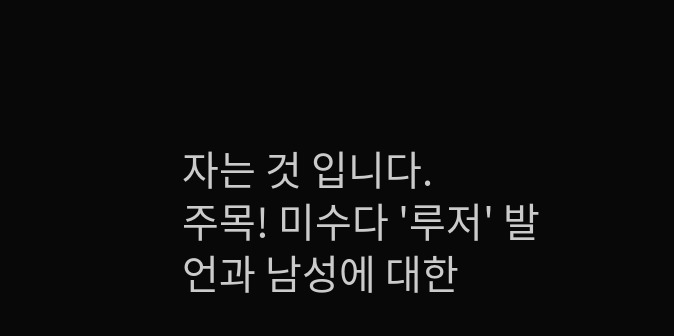자는 것 입니다.
주목! 미수다 '루저' 발언과 남성에 대한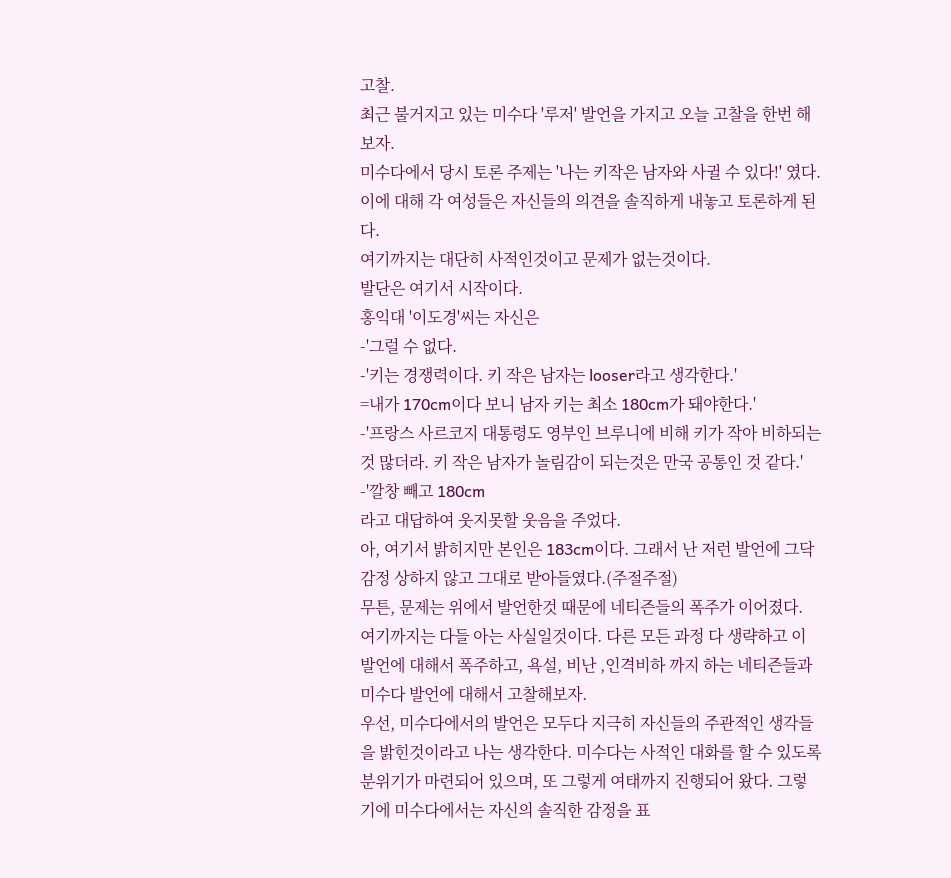고찰.
최근 불거지고 있는 미수다 '루저' 발언을 가지고 오늘 고찰을 한번 해보자.
미수다에서 당시 토론 주제는 '나는 키작은 남자와 사귈 수 있다!' 였다.
이에 대해 각 여성들은 자신들의 의견을 솔직하게 내놓고 토론하게 된다.
여기까지는 대단히 사적인것이고 문제가 없는것이다.
발단은 여기서 시작이다.
홍익대 '이도경'씨는 자신은
-'그럴 수 없다.
-'키는 경쟁력이다. 키 작은 남자는 looser라고 생각한다.'
=내가 170cm이다 보니 남자 키는 최소 180cm가 돼야한다.'
-'프랑스 사르코지 대통령도 영부인 브루니에 비해 키가 작아 비하되는 것 많더라. 키 작은 남자가 놀림감이 되는것은 만국 공통인 것 같다.'
-'깔창 빼고 180cm
라고 대답하여 웃지못할 웃음을 주었다.
아, 여기서 밝히지만 본인은 183cm이다. 그래서 난 저런 발언에 그닥 감정 상하지 않고 그대로 받아들였다.(주절주절)
무튼, 문제는 위에서 발언한것 때문에 네티즌들의 폭주가 이어졌다.
여기까지는 다들 아는 사실일것이다. 다른 모든 과정 다 생략하고 이 발언에 대해서 폭주하고, 욕설, 비난 ,인격비하 까지 하는 네티즌들과 미수다 발언에 대해서 고찰해보자.
우선, 미수다에서의 발언은 모두다 지극히 자신들의 주관적인 생각들을 밝힌것이라고 나는 생각한다. 미수다는 사적인 대화를 할 수 있도록 분위기가 마련되어 있으며, 또 그렇게 여태까지 진행되어 왔다. 그렇기에 미수다에서는 자신의 솔직한 감정을 표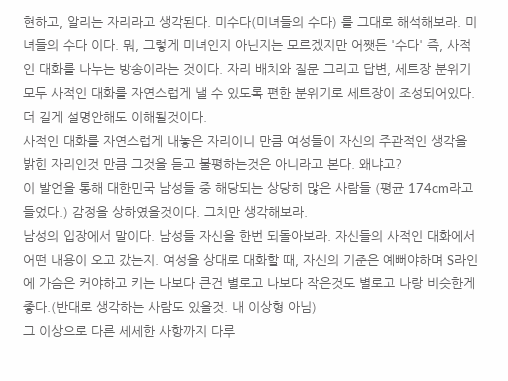현하고, 알리는 자리라고 생각된다. 미수다(미녀들의 수다) 를 그대로 해석해보라. 미녀들의 수다 이다. 뭐, 그렇게 미녀인지 아닌지는 모르겠지만 어쨋든 '수다' 즉, 사적인 대화를 나누는 방송이라는 것이다. 자리 배치와 질문 그리고 답변, 세트장 분위기 모두 사적인 대화를 자연스럽게 낼 수 있도록 편한 분위기로 세트장이 조성되어있다.
더 길게 설명안해도 이해될것이다.
사적인 대화를 자연스럽게 내놓은 자리이니 만큼 여성들이 자신의 주관적인 생각을 밝힌 자리인것 만큼 그것을 듣고 불평하는것은 아니라고 본다. 왜냐고?
이 발언을 통해 대한민국 남성들 중 해당되는 상당히 많은 사람들 (평균 174cm라고 들었다.) 감정을 상하였을것이다. 그치만 생각해보라.
남성의 입장에서 말이다. 남성들 자신을 한번 되돌아보라. 자신들의 사적인 대화에서 어떤 내용이 오고 갔는지. 여성을 상대로 대화할 때, 자신의 기준은 예뻐야하며 S라인에 가슴은 커야하고 키는 나보다 큰건 별로고 나보다 작은것도 별로고 나랑 비슷한게 좋다.(반대로 생각하는 사람도 있을것. 내 이상형 아님)
그 이상으로 다른 세세한 사항까지 다루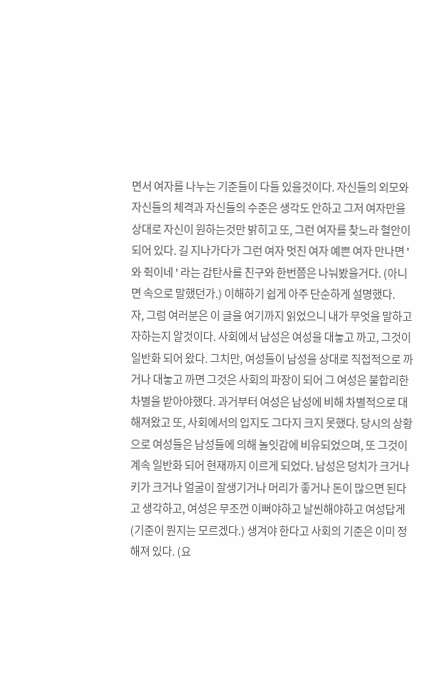면서 여자를 나누는 기준들이 다들 있을것이다. 자신들의 외모와 자신들의 체격과 자신들의 수준은 생각도 안하고 그저 여자만을 상대로 자신이 원하는것만 밝히고 또, 그런 여자를 찾느라 혈안이 되어 있다. 길 지나가다가 그런 여자 멋진 여자 예쁜 여자 만나면 ' 와 쥑이네 ' 라는 감탄사를 친구와 한번쯤은 나눠봤을거다. (아니면 속으로 말했던가.) 이해하기 쉽게 아주 단순하게 설명했다.
자, 그럼 여러분은 이 글을 여기까지 읽었으니 내가 무엇을 말하고자하는지 알것이다. 사회에서 남성은 여성을 대놓고 까고, 그것이 일반화 되어 왔다. 그치만, 여성들이 남성을 상대로 직접적으로 까거나 대놓고 까면 그것은 사회의 파장이 되어 그 여성은 불합리한 차별을 받아야했다. 과거부터 여성은 남성에 비해 차별적으로 대해져왔고 또, 사회에서의 입지도 그다지 크지 못했다. 당시의 상황으로 여성들은 남성들에 의해 놀잇감에 비유되었으며, 또 그것이 계속 일반화 되어 현재까지 이르게 되었다. 남성은 덩치가 크거나 키가 크거나 얼굴이 잘생기거나 머리가 좋거나 돈이 많으면 된다고 생각하고, 여성은 무조껀 이뻐야하고 날씬해야하고 여성답게(기준이 뭔지는 모르겠다.) 생겨야 한다고 사회의 기준은 이미 정해져 있다. (요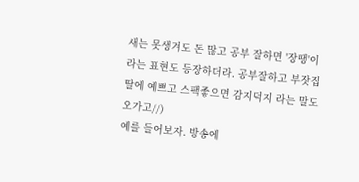새는 못생겨도 돈 많고 공부 잘하면 '장땡'이라는 표현도 등장하더라. 공부잘하고 부잣집 딸에 예쁘고 스팩좋으면 감지덕지 라는 말도 오가고//)
예를 들어보자. 방송에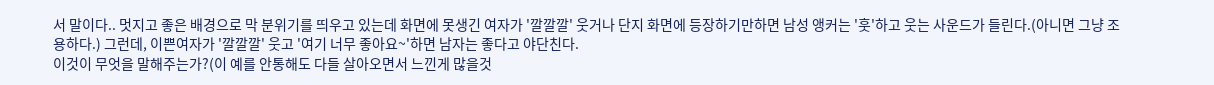서 말이다.. 멋지고 좋은 배경으로 막 분위기를 띄우고 있는데 화면에 못생긴 여자가 '깔깔깔' 웃거나 단지 화면에 등장하기만하면 남성 앵커는 '훗'하고 웃는 사운드가 들린다.(아니면 그냥 조용하다.) 그런데, 이쁜여자가 '깔깔깔' 웃고 '여기 너무 좋아요~'하면 남자는 좋다고 야단친다.
이것이 무엇을 말해주는가?(이 예를 안통해도 다들 살아오면서 느낀게 많을것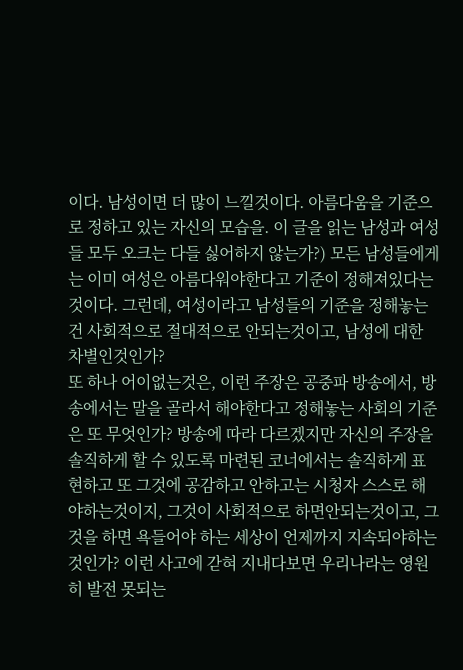이다. 남성이면 더 많이 느낄것이다. 아름다움을 기준으로 정하고 있는 자신의 모습을. 이 글을 읽는 남성과 여성들 모두 오크는 다들 싫어하지 않는가?) 모든 남성들에게는 이미 여성은 아름다워야한다고 기준이 정해져있다는것이다. 그런데, 여성이라고 남성들의 기준을 정해놓는건 사회적으로 절대적으로 안되는것이고, 남성에 대한 차별인것인가?
또 하나 어이없는것은, 이런 주장은 공중파 방송에서, 방송에서는 말을 골라서 해야한다고 정해놓는 사회의 기준은 또 무엇인가? 방송에 따라 다르겠지만 자신의 주장을 솔직하게 할 수 있도록 마련된 코너에서는 솔직하게 표현하고 또 그것에 공감하고 안하고는 시청자 스스로 해야하는것이지, 그것이 사회적으로 하면안되는것이고, 그것을 하면 욕들어야 하는 세상이 언제까지 지속되야하는것인가? 이런 사고에 갇혀 지내다보면 우리나라는 영원히 발전 못되는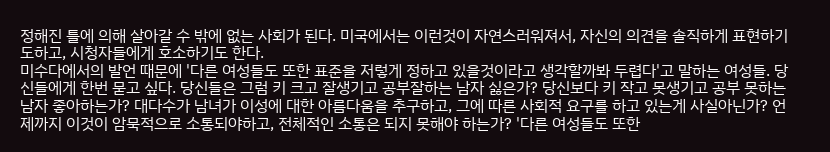정해진 틀에 의해 살아갈 수 밖에 없는 사회가 된다. 미국에서는 이런것이 자연스러워져서, 자신의 의견을 솔직하게 표현하기도하고, 시청자들에게 호소하기도 한다.
미수다에서의 발언 때문에 '다른 여성들도 또한 표준을 저렇게 정하고 있을것이라고 생각할까봐 두렵다'고 말하는 여성들. 당신들에게 한번 묻고 싶다. 당신들은 그럼 키 크고 잘생기고 공부잘하는 남자 싫은가? 당신보다 키 작고 못생기고 공부 못하는 남자 좋아하는가? 대다수가 남녀가 이성에 대한 아름다움을 추구하고, 그에 따른 사회적 요구를 하고 있는게 사실아닌가? 언제까지 이것이 암묵적으로 소통되야하고, 전체적인 소통은 되지 못해야 하는가? '다른 여성들도 또한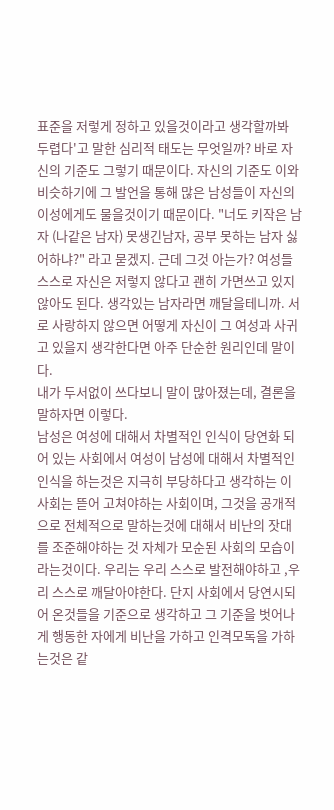표준을 저렇게 정하고 있을것이라고 생각할까봐 두렵다'고 말한 심리적 태도는 무엇일까? 바로 자신의 기준도 그렇기 때문이다. 자신의 기준도 이와 비슷하기에 그 발언을 통해 많은 남성들이 자신의 이성에게도 물을것이기 때문이다. "너도 키작은 남자 (나같은 남자) 못생긴남자, 공부 못하는 남자 싫어하냐?" 라고 묻겠지. 근데 그것 아는가? 여성들 스스로 자신은 저렇지 않다고 괜히 가면쓰고 있지 않아도 된다. 생각있는 남자라면 깨달을테니까. 서로 사랑하지 않으면 어떻게 자신이 그 여성과 사귀고 있을지 생각한다면 아주 단순한 원리인데 말이다.
내가 두서없이 쓰다보니 말이 많아졌는데, 결론을 말하자면 이렇다.
남성은 여성에 대해서 차별적인 인식이 당연화 되어 있는 사회에서 여성이 남성에 대해서 차별적인 인식을 하는것은 지극히 부당하다고 생각하는 이 사회는 뜯어 고쳐야하는 사회이며, 그것을 공개적으로 전체적으로 말하는것에 대해서 비난의 잣대를 조준해야하는 것 자체가 모순된 사회의 모습이라는것이다. 우리는 우리 스스로 발전해야하고 ,우리 스스로 깨달아야한다. 단지 사회에서 당연시되어 온것들을 기준으로 생각하고 그 기준을 벗어나게 행동한 자에게 비난을 가하고 인격모독을 가하는것은 같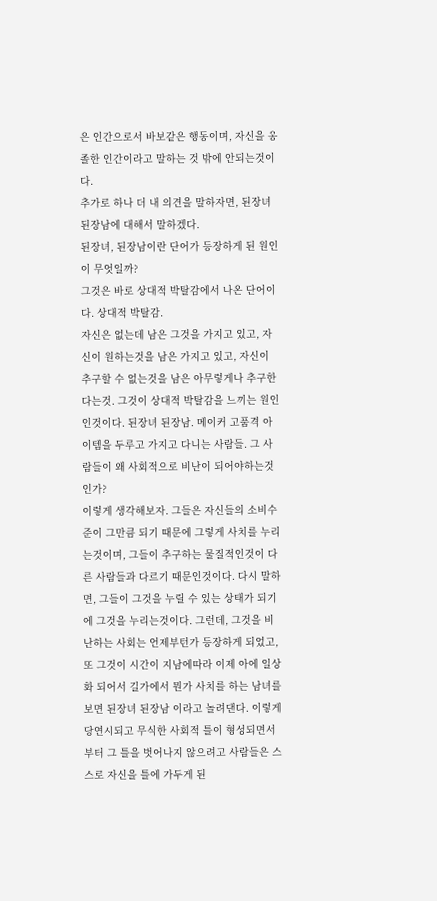은 인간으로서 바보같은 행동이며, 자신을 옹졸한 인간이라고 말하는 것 밖에 안되는것이다.
추가로 하나 더 내 의견을 말하자면, 된장녀 된장남에 대해서 말하겠다.
된장녀, 된장남이란 단어가 등장하게 된 원인이 무엇일까?
그것은 바로 상대적 박탈감에서 나온 단어이다. 상대적 박탈감.
자신은 없는데 남은 그것을 가지고 있고, 자신이 원하는것을 남은 가지고 있고, 자신이 추구할 수 없는것을 남은 아무렇게나 추구한다는것. 그것이 상대적 박탈감을 느끼는 원인인것이다. 된장녀 된장남. 메이커 고품격 아이템을 두루고 가지고 다니는 사람들. 그 사람들이 왜 사회적으로 비난이 되어야하는것인가?
이렇게 생각해보자. 그들은 자신들의 소비수준이 그만큼 되기 때문에 그렇게 사치를 누리는것이며, 그들이 추구하는 물질적인것이 다른 사람들과 다르기 때문인것이다. 다시 말하면, 그들이 그것을 누릴 수 있는 상태가 되기에 그것을 누리는것이다. 그런데, 그것을 비난하는 사회는 언제부턴가 등장하게 되었고, 또 그것이 시간이 지남에따라 이제 아에 일상화 되어서 길가에서 뭔가 사치를 하는 남녀를 보면 된장녀 된장남 이라고 놀려댄다. 이렇게 당연시되고 무식한 사회적 틀이 형성되면서 부터 그 틀을 벗어나지 않으려고 사람들은 스스로 자신을 틀에 가두게 된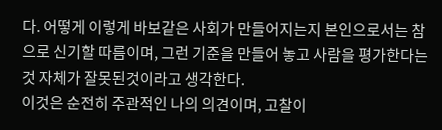다. 어떻게 이렇게 바보같은 사회가 만들어지는지 본인으로서는 참으로 신기할 따름이며, 그런 기준을 만들어 놓고 사람을 평가한다는것 자체가 잘못된것이라고 생각한다.
이것은 순전히 주관적인 나의 의견이며, 고찰이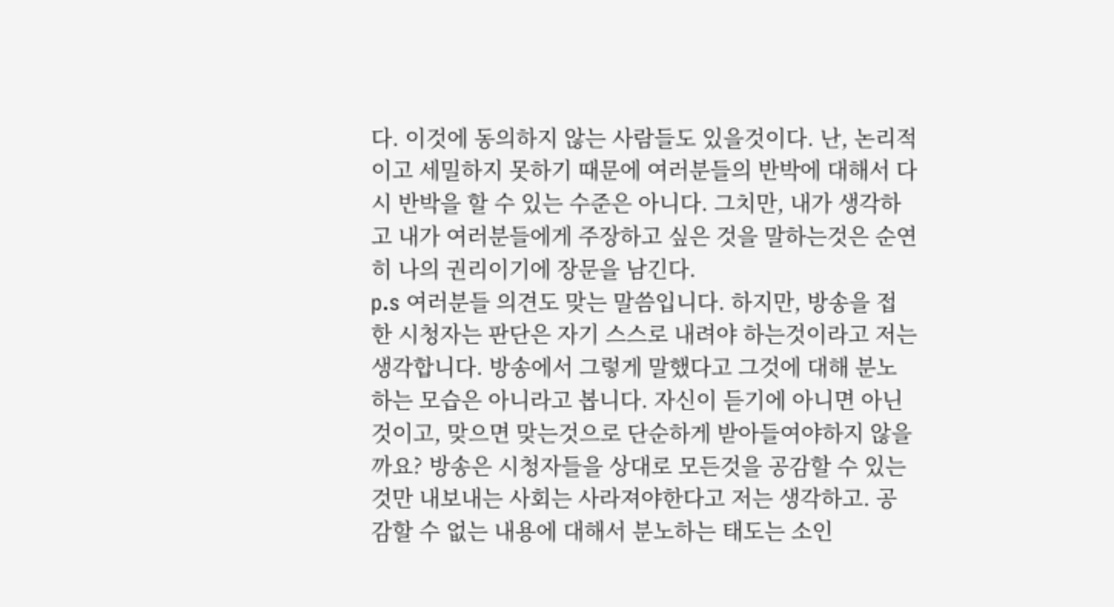다. 이것에 동의하지 않는 사람들도 있을것이다. 난, 논리적이고 세밀하지 못하기 때문에 여러분들의 반박에 대해서 다시 반박을 할 수 있는 수준은 아니다. 그치만, 내가 생각하고 내가 여러분들에게 주장하고 싶은 것을 말하는것은 순연히 나의 권리이기에 장문을 남긴다.
p.s 여러분들 의견도 맞는 말씀입니다. 하지만, 방송을 접한 시청자는 판단은 자기 스스로 내려야 하는것이라고 저는 생각합니다. 방송에서 그렇게 말했다고 그것에 대해 분노하는 모습은 아니라고 봅니다. 자신이 듣기에 아니면 아닌것이고, 맞으면 맞는것으로 단순하게 받아들여야하지 않을까요? 방송은 시청자들을 상대로 모든것을 공감할 수 있는것만 내보내는 사회는 사라져야한다고 저는 생각하고. 공감할 수 없는 내용에 대해서 분노하는 태도는 소인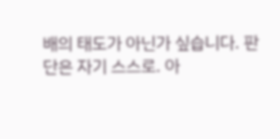배의 태도가 아닌가 싶습니다. 판단은 자기 스스로. 아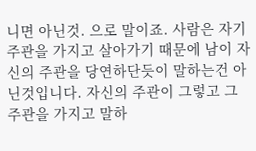니면 아닌것. 으로 말이죠. 사람은 자기 주관을 가지고 살아가기 때문에 남이 자신의 주관을 당연하단듯이 말하는건 아닌것입니다. 자신의 주관이 그렇고 그 주관을 가지고 말하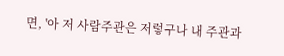면, '아 저 사람주관은 저렇구나 내 주관과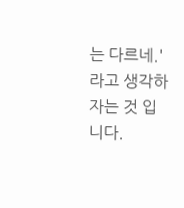는 다르네.' 라고 생각하자는 것 입니다.